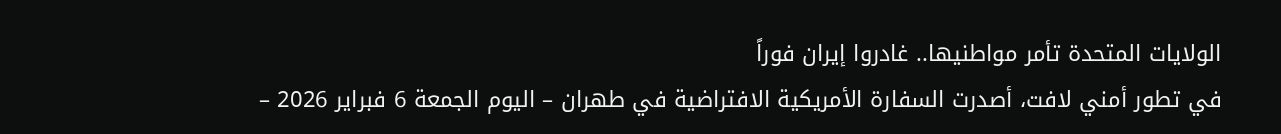الولايات المتحدة تأمر مواطنيها.. غادروا إيران فوراً
في تطور أمني لافت، أصدرت السفارة الأمريكية الافتراضية في طهران – اليوم الجمعة 6 فبراير 2026 –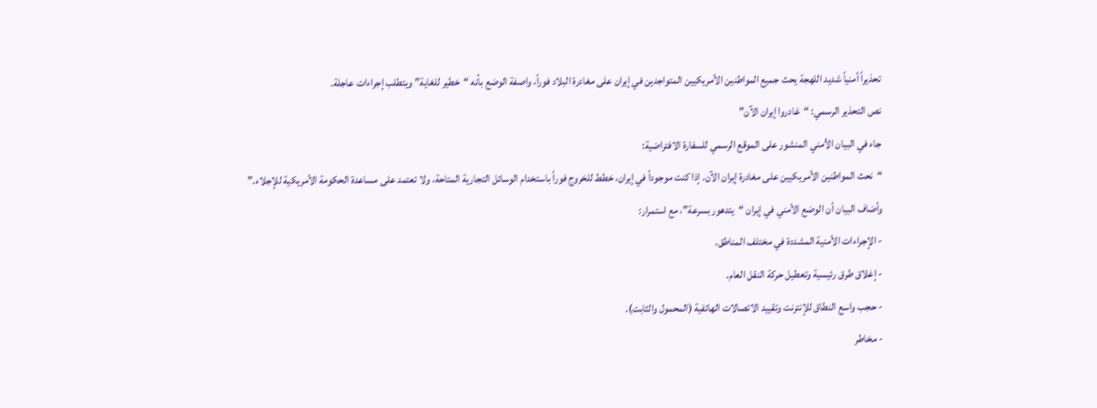تحذيراً أمنياً شديد اللهجة يحث جميع المواطنين الأمريكيين المتواجدين في إيران على مغادرة البلاد فوراً، واصفة الوضع بأنه “خطير للغاية” ويتطلب إجراءات عاجلة.
نص التحذير الرسمي: “غادروا إيران الآن”
جاء في البيان الأمني المنشور على الموقع الرسمي للسفارة الافتراضية:
“نحث المواطنين الأمريكيين على مغادرة إيران الآن. إذا كنت موجوداً في إيران، خطط للخروج فوراً باستخدام الوسائل التجارية المتاحة، ولا تعتمد على مساعدة الحكومة الأمريكية للإجلاء.”
وأضاف البيان أن الوضع الأمني في إيران “يتدهور بسرعة”، مع استمرار:
- الإجراءات الأمنية المشددة في مختلف المناطق.
- إغلاق طرق رئيسية وتعطيل حركة النقل العام.
- حجب واسع النطاق للإنترنت وتقييد الاتصالات الهاتفية (المحمول والثابت).
- مخاطر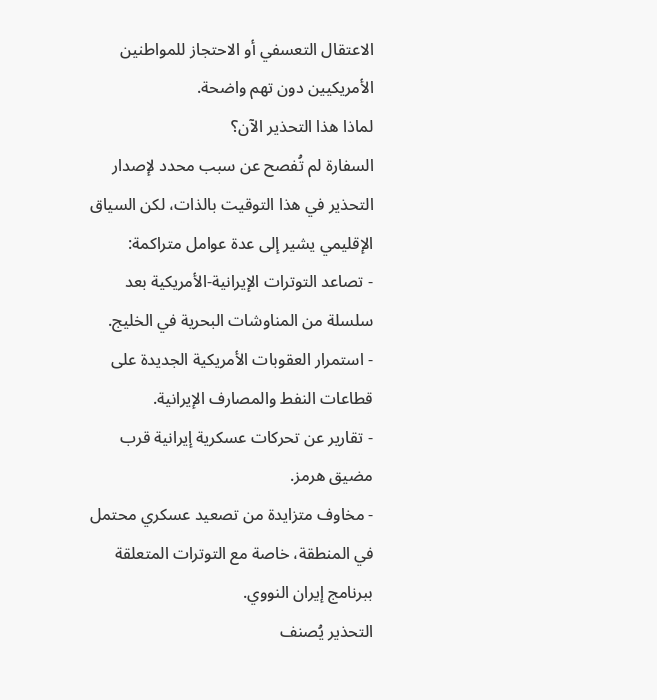الاعتقال التعسفي أو الاحتجاز للمواطنين الأمريكيين دون تهم واضحة.
لماذا هذا التحذير الآن؟
السفارة لم تُفصح عن سبب محدد لإصدار التحذير في هذا التوقيت بالذات، لكن السياق الإقليمي يشير إلى عدة عوامل متراكمة:
- تصاعد التوترات الإيرانية-الأمريكية بعد سلسلة من المناوشات البحرية في الخليج.
- استمرار العقوبات الأمريكية الجديدة على قطاعات النفط والمصارف الإيرانية.
- تقارير عن تحركات عسكرية إيرانية قرب مضيق هرمز.
- مخاوف متزايدة من تصعيد عسكري محتمل في المنطقة، خاصة مع التوترات المتعلقة ببرنامج إيران النووي.
التحذير يُصنف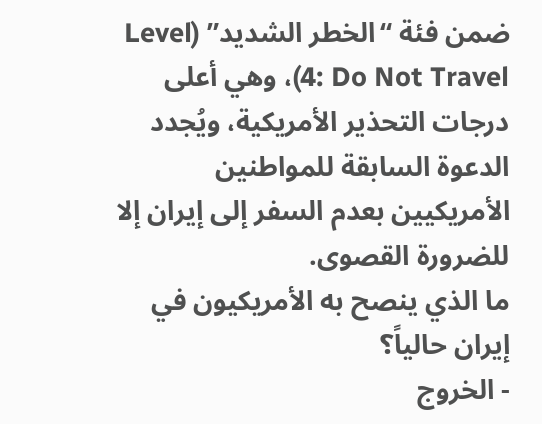ضمن فئة “الخطر الشديد” (Level 4: Do Not Travel)، وهي أعلى درجات التحذير الأمريكية، ويُجدد الدعوة السابقة للمواطنين الأمريكيين بعدم السفر إلى إيران إلا للضرورة القصوى.
ما الذي ينصح به الأمريكيون في إيران حالياً؟
- الخروج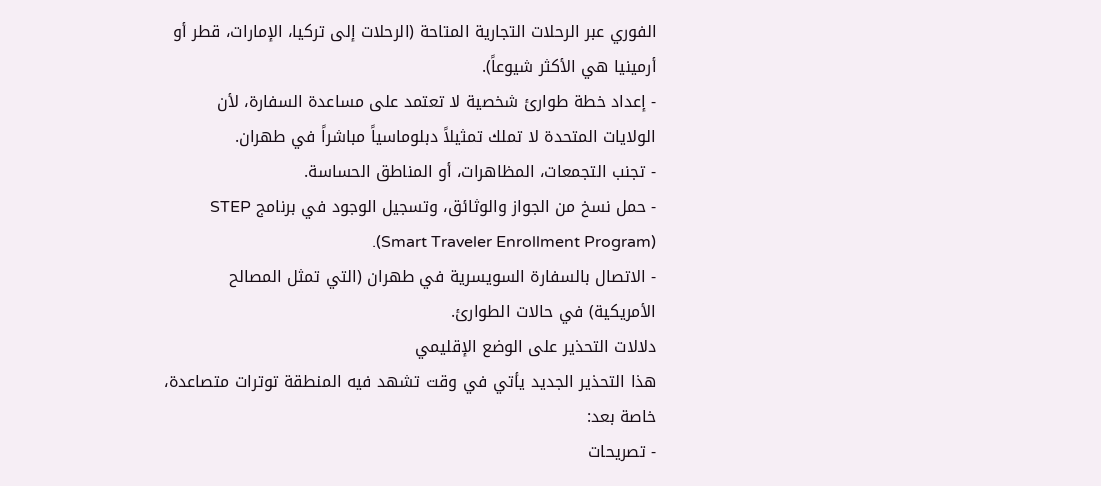الفوري عبر الرحلات التجارية المتاحة (الرحلات إلى تركيا، الإمارات، قطر أو أرمينيا هي الأكثر شيوعاً).
- إعداد خطة طوارئ شخصية لا تعتمد على مساعدة السفارة، لأن الولايات المتحدة لا تملك تمثيلاً دبلوماسياً مباشراً في طهران.
- تجنب التجمعات، المظاهرات، أو المناطق الحساسة.
- حمل نسخ من الجواز والوثائق، وتسجيل الوجود في برنامج STEP (Smart Traveler Enrollment Program).
- الاتصال بالسفارة السويسرية في طهران (التي تمثل المصالح الأمريكية) في حالات الطوارئ.
دلالات التحذير على الوضع الإقليمي
هذا التحذير الجديد يأتي في وقت تشهد فيه المنطقة توترات متصاعدة، خاصة بعد:
- تصريحات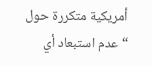أمريكية متكررة حول “عدم استبعاد أي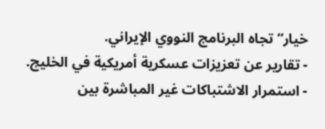خيار” تجاه البرنامج النووي الإيراني.
- تقارير عن تعزيزات عسكرية أمريكية في الخليج.
- استمرار الاشتباكات غير المباشرة بين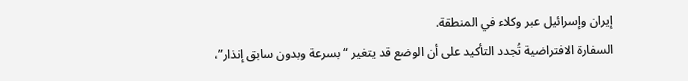إيران وإسرائيل عبر وكلاء في المنطقة.
السفارة الافتراضية تُجدد التأكيد على أن الوضع قد يتغير “بسرعة وبدون سابق إنذار”،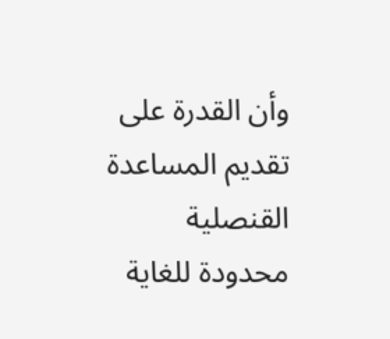وأن القدرة على تقديم المساعدة القنصلية محدودة للغاية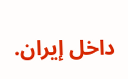داخل إيران.